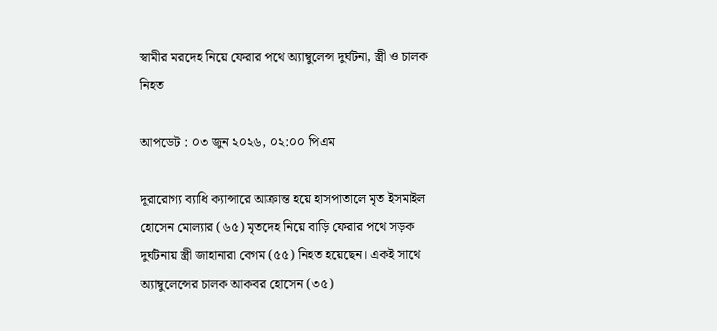স্বামীর মরদেহ নিয়ে ফেরার পথে অ্যাম্বুলেন্স দুর্ঘটনা, স্ত্রী ও চালক নিহত

আপডেট : ০৩ জুন ২০২৬, ০২:০০ পিএম

দূরারোগ্য ব্যাধি ক্যান্সারে আক্রান্ত হয়ে হাসপাতালে মৃত ইসমাইল হোসেন মোল্যার (৬৫) মৃতদেহ নিয়ে বাড়ি ফেরার পথে সড়ক দুর্ঘটনায় স্ত্রী জাহানারা বেগম (৫৫) নিহত হয়েছেন। একই সাথে অ্যাম্বুলেন্সের চালক আকবর হোসেন (৩৫)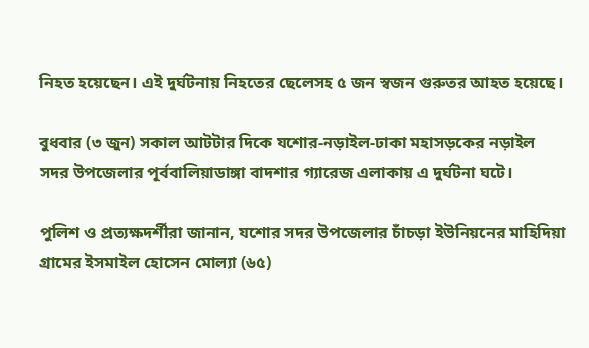নিহত হয়েছেন। এই দুর্ঘটনায় নিহতের ছেলেসহ ৫ জন স্বজন গুরুতর আহত হয়েছে।

বুধবার (৩ জুন) সকাল আটটার দিকে যশোর-নড়াইল-ঢাকা মহাসড়কের নড়াইল সদর উপজেলার পূর্ববালিয়াডাঙ্গা বাদশার গ্যারেজ এলাকায় এ দুর্ঘটনা ঘটে।

পুলিশ ও প্রত্যক্ষদর্শীরা জানান, যশোর সদর উপজেলার চাঁচড়া ইউনিয়নের মাহিদিয়া গ্রামের ইসমাইল হোসেন মোল্যা (৬৫)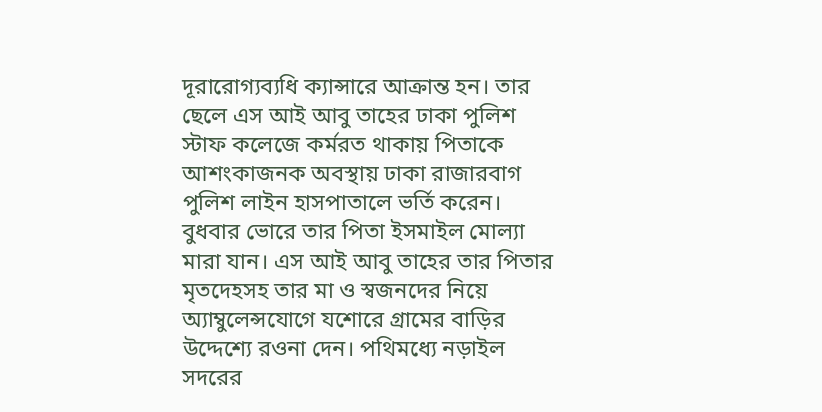দূরারোগ্যব্যধি ক্যান্সারে আক্রান্ত হন। তার ছেলে এস আই আবু তাহের ঢাকা পুলিশ স্টাফ কলেজে কর্মরত থাকায় পিতাকে আশংকাজনক অবস্থায় ঢাকা রাজারবাগ পুলিশ লাইন হাসপাতালে ভর্তি করেন। বুধবার ভোরে তার পিতা ইসমাইল মোল্যা মারা যান। এস আই আবু তাহের তার পিতার মৃতদেহসহ তার মা ও স্বজনদের নিয়ে অ্যাম্বুলেন্সযোগে যশোরে গ্রামের বাড়ির উদ্দেশ্যে রওনা দেন। পথিমধ্যে নড়াইল সদরের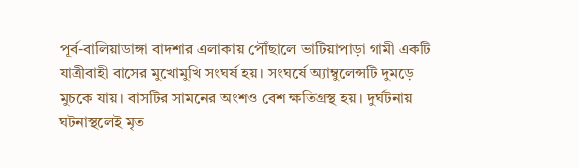পূর্ব-বালিয়াডাঙ্গা বাদশার এলাকায় পৌঁছালে ভাটিয়াপাড়া গামী একটি যাত্রীবাহী বাসের মুখোমুখি সংঘর্ষ হয়। সংঘর্ষে অ্যাম্বুলেন্সটি দুমড়ে মুচকে যায়। বাসটির সামনের অংশও বেশ ক্ষতিগ্রস্থ হয়। দুর্ঘটনায় ঘটনাস্থলেই মৃত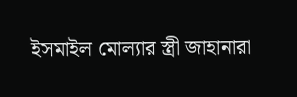ইসমাইল মোল্যার স্ত্রী জাহানারা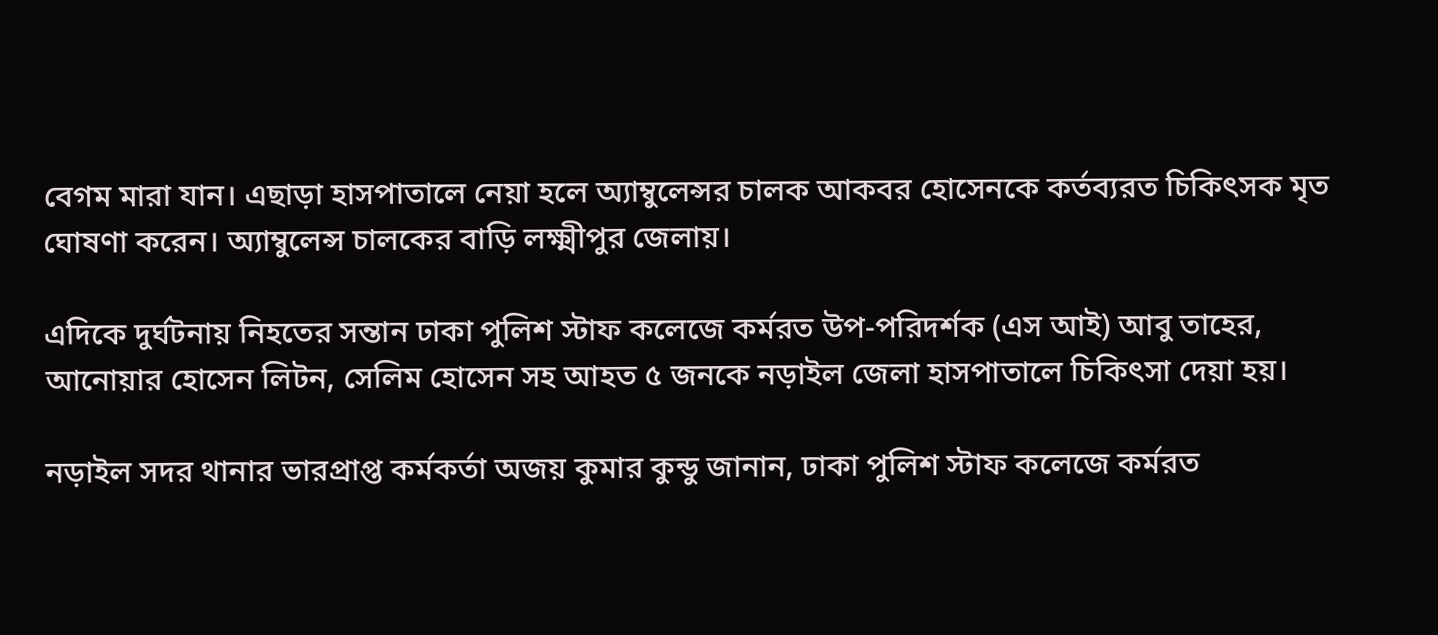বেগম মারা যান। এছাড়া হাসপাতালে নেয়া হলে অ্যাম্বুলেন্সর চালক আকবর হোসেনকে কর্তব্যরত চিকিৎসক মৃত ঘোষণা করেন। অ্যাম্বুলেন্স চালকের বাড়ি লক্ষ্মীপুর জেলায়।

এদিকে দুর্ঘটনায় নিহতের সন্তান ঢাকা পুলিশ স্টাফ কলেজে কর্মরত উপ-পরিদর্শক (এস আই) আবু তাহের, আনোয়ার হোসেন লিটন, সেলিম হোসেন সহ আহত ৫ জনকে নড়াইল জেলা হাসপাতালে চিকিৎসা দেয়া হয়।

নড়াইল সদর থানার ভারপ্রাপ্ত কর্মকর্তা অজয় কুমার কুন্ডু জানান, ঢাকা পুলিশ স্টাফ কলেজে কর্মরত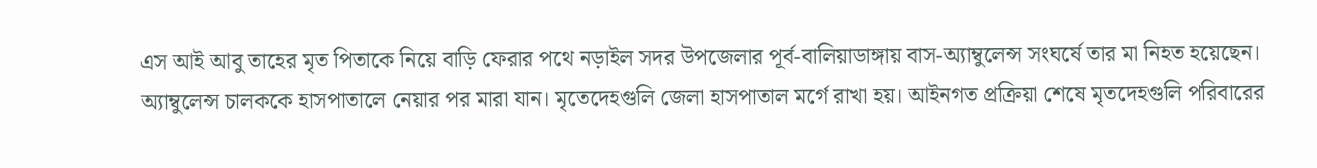এস আই আবু তাহের মৃত পিতাকে নিয়ে বাড়ি ফেরার পথে নড়াইল সদর উপজেলার পূর্ব-বালিয়াডাঙ্গায় বাস-অ্যাম্বুলেন্স সংঘর্ষে তার মা নিহত হয়েছেন। অ্যাম্বুলেন্স চালককে হাসপাতালে নেয়ার পর মারা যান। মৃতেদেহগুলি জেলা হাসপাতাল মর্গে রাখা হয়। আইনগত প্রক্রিয়া শেষে মৃতদেহগুলি পরিবারের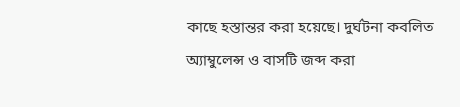কাছে হস্তান্তর করা হয়েছে। দুর্ঘটনা কবলিত অ্যাম্বুলেন্স ও বাসটি জব্দ করা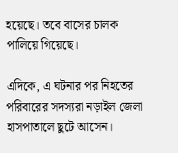হয়েছে। তবে বাসের চালক পালিয়ে গিয়েছে।

এদিকে, এ ঘটনার পর নিহতের পরিবারের সদস্যরা নড়াইল জেলা হাসপাতালে ছুটে আসেন।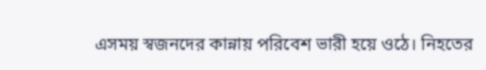এসময় স্বজনদের কান্নায় পরিবেশ ভারী হয়ে ওঠে। নিহতের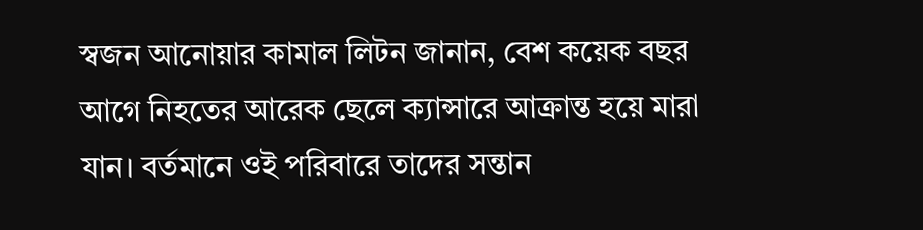স্বজন আনোয়ার কামাল লিটন জানান, বেশ কয়েক বছর আগে নিহতের আরেক ছেলে ক্যান্সারে আক্রান্ত হয়ে মারা যান। বর্তমানে ওই পরিবারে তাদের সন্তান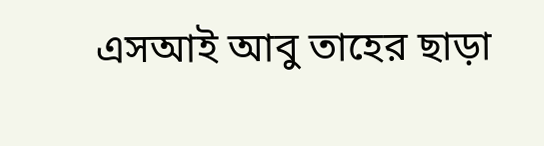এসআই আবু তাহের ছাড়া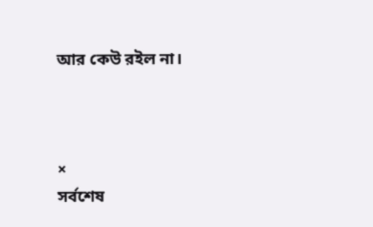আর কেউ রইল না।



×
সর্বশেষ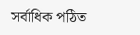সর্বাধিক পঠিত